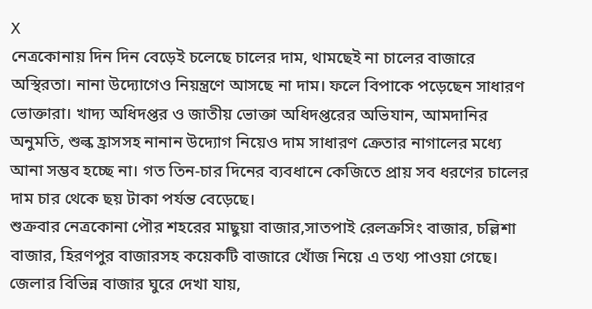X
নেত্রকোনায় দিন দিন বেড়েই চলেছে চালের দাম, থামছেই না চালের বাজারে অস্থিরতা। নানা উদ্যোগেও নিয়ন্ত্রণে আসছে না দাম। ফলে বিপাকে পড়েছেন সাধারণ ভোক্তারা। খাদ্য অধিদপ্তর ও জাতীয় ভোক্তা অধিদপ্তরের অভিযান, আমদানির অনুমতি, শুল্ক হ্রাসসহ নানান উদ্যোগ নিয়েও দাম সাধারণ ক্রেতার নাগালের মধ্যে আনা সম্ভব হচ্ছে না। গত তিন-চার দিনের ব্যবধানে কেজিতে প্রায় সব ধরণের চালের দাম চার থেকে ছয় টাকা পর্যন্ত বেড়েছে।
শুক্রবার নেত্রকোনা পৌর শহরের মাছুয়া বাজার,সাতপাই রেলক্রসিং বাজার, চল্লিশা বাজার, হিরণপুর বাজারসহ কয়েকটি বাজারে খোঁজ নিয়ে এ তথ্য পাওয়া গেছে।
জেলার বিভিন্ন বাজার ঘুরে দেখা যায়,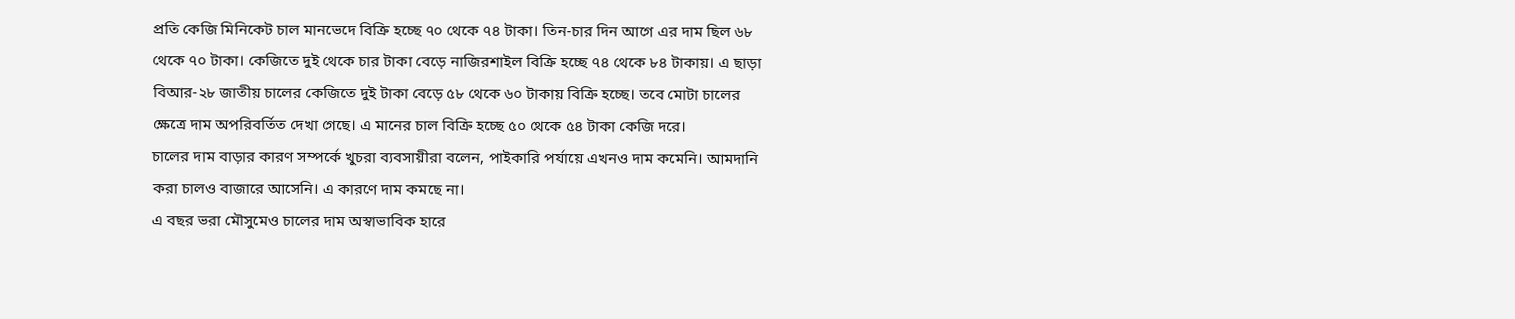প্রতি কেজি মিনিকেট চাল মানভেদে বিক্রি হচ্ছে ৭০ থেকে ৭৪ টাকা। তিন-চার দিন আগে এর দাম ছিল ৬৮ থেকে ৭০ টাকা। কেজিতে দুই থেকে চার টাকা বেড়ে নাজিরশাইল বিক্রি হচ্ছে ৭৪ থেকে ৮৪ টাকায়। এ ছাড়া বিআর-২৮ জাতীয় চালের কেজিতে দুই টাকা বেড়ে ৫৮ থেকে ৬০ টাকায় বিক্রি হচ্ছে। তবে মোটা চালের ক্ষেত্রে দাম অপরিবর্তিত দেখা গেছে। এ মানের চাল বিক্রি হচ্ছে ৫০ থেকে ৫৪ টাকা কেজি দরে।
চালের দাম বাড়ার কারণ সম্পর্কে খুচরা ব্যবসায়ীরা বলেন, পাইকারি পর্যায়ে এখনও দাম কমেনি। আমদানি করা চালও বাজারে আসেনি। এ কারণে দাম কমছে না।
এ বছর ভরা মৌসুমেও চালের দাম অস্বাভাবিক হারে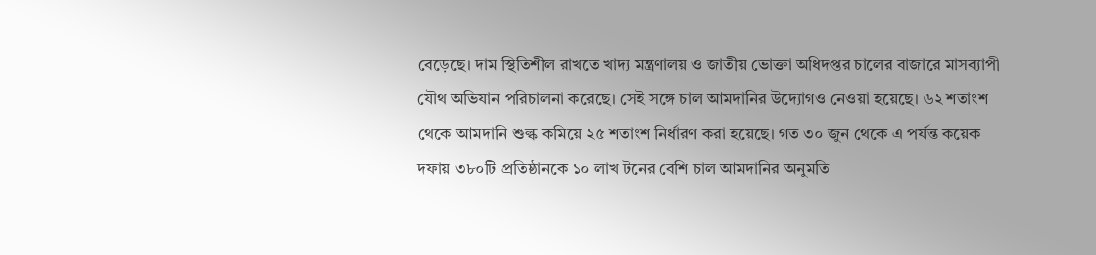বেড়েছে। দাম স্থিতিশীল রাখতে খাদ্য মন্ত্রণালয় ও জাতীয় ভোক্তা অধিদপ্তর চালের বাজারে মাসব্যাপী যৌথ অভিযান পরিচালনা করেছে। সেই সঙ্গে চাল আমদানির উদ্যোগও নেওয়া হয়েছে। ৬২ শতাংশ থেকে আমদানি শুল্ক কমিয়ে ২৫ শতাংশ নির্ধারণ করা হয়েছে। গত ৩০ জুন থেকে এ পর্যন্ত কয়েক দফায় ৩৮০টি প্রতিষ্ঠানকে ১০ লাখ টনের বেশি চাল আমদানির অনুমতি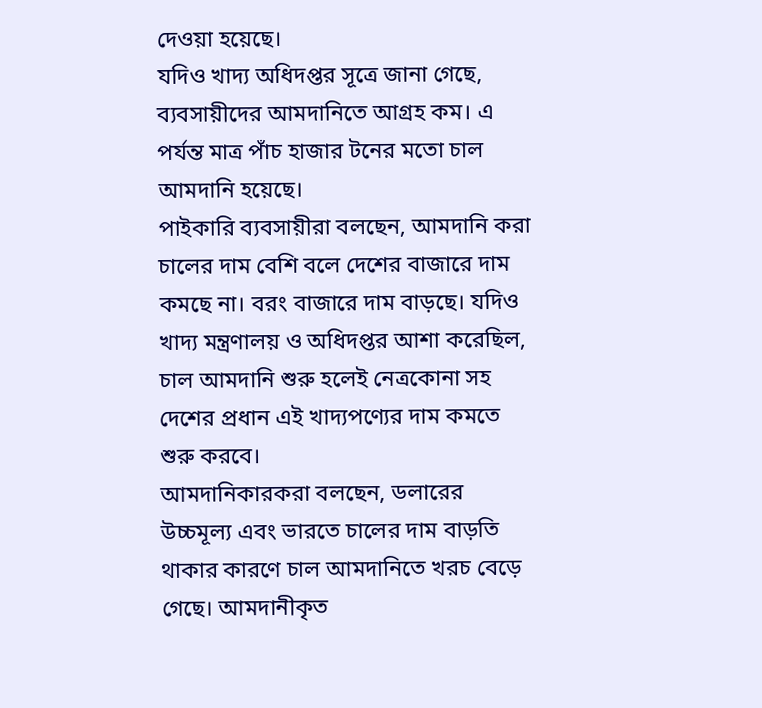দেওয়া হয়েছে।
যদিও খাদ্য অধিদপ্তর সূত্রে জানা গেছে, ব্যবসায়ীদের আমদানিতে আগ্রহ কম। এ পর্যন্ত মাত্র পাঁচ হাজার টনের মতো চাল আমদানি হয়েছে।
পাইকারি ব্যবসায়ীরা বলছেন, আমদানি করা চালের দাম বেশি বলে দেশের বাজারে দাম কমছে না। বরং বাজারে দাম বাড়ছে। যদিও খাদ্য মন্ত্রণালয় ও অধিদপ্তর আশা করেছিল, চাল আমদানি শুরু হলেই নেত্রকোনা সহ দেশের প্রধান এই খাদ্যপণ্যের দাম কমতে শুরু করবে।
আমদানিকারকরা বলছেন, ডলারের উচ্চমূল্য এবং ভারতে চালের দাম বাড়তি থাকার কারণে চাল আমদানিতে খরচ বেড়ে গেছে। আমদানীকৃত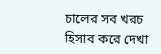চালের সব খরচ হিসাব করে দেখা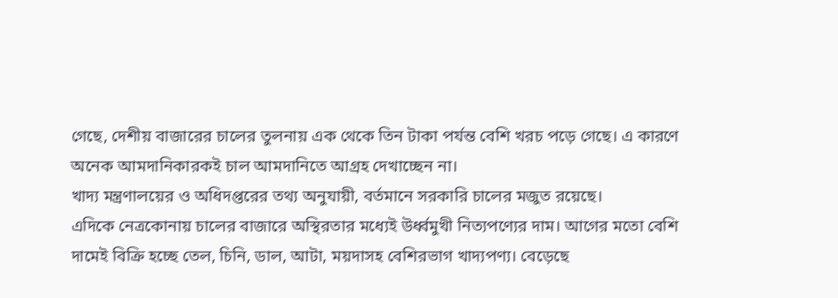গেছে, দেশীয় বাজারের চালের তুলনায় এক থেকে তিন টাকা পর্যন্ত বেশি খরচ পড়ে গেছে। এ কারণে অনেক আমদানিকারকই চাল আমদানিতে আগ্রহ দেখাচ্ছেন না।
খাদ্য মন্ত্রণালয়ের ও অধিদপ্তরের তথ্য অনুযায়ী, বর্তমানে সরকারি চালের মজুত রয়েছে।
এদিকে নেত্রকোনায় চালের বাজারে অস্থিরতার মধ্যেই উর্ধ্বমুখী নিত্যপণ্যের দাম। আগের মতো বেশি দামেই বিক্রি হচ্ছে তেল, চিনি, ডাল, আটা, ময়দাসহ বেশিরভাগ খাদ্যপণ্য। বেড়েছে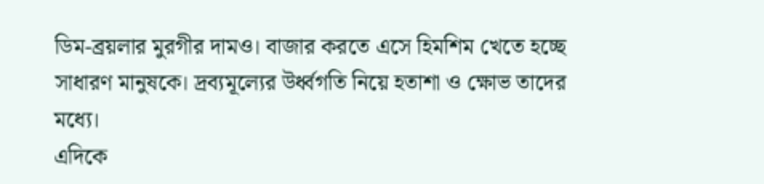ডিম-ব্রয়লার মুরগীর দামও। বাজার করতে এসে হিমশিম খেতে হচ্ছে সাধারণ মানুষকে। দ্রব্যমূল্যের উর্ধ্বগতি নিয়ে হতাশা ও ক্ষোভ তাদের মধ্যে।
এদিকে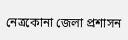নেত্রকোনা জেলা প্রশাসন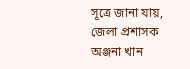সূত্রে জানা যায়, জেলা প্রশাসক অঞ্জনা খান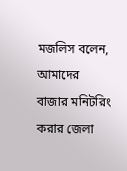মজলিস বলেন, আমাদের বাজার মনিটরিং করার জেলা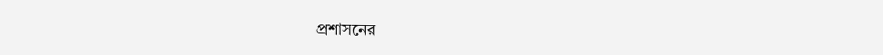প্রশাসনের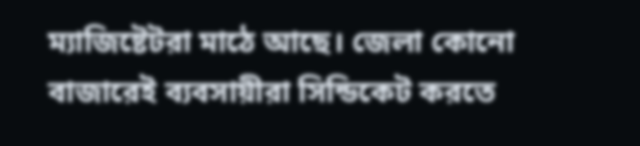ম্যাজিষ্টেটরা মাঠে আছে। জেলা কোনো বাজারেই ব্যবসায়ীরা সিন্ডিকেট করতে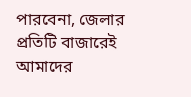পারবেনা, জেলার প্রতিটি বাজারেই আমাদের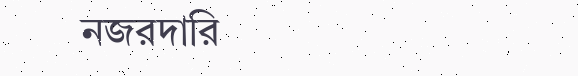নজরদারি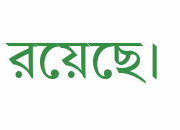রয়েছে।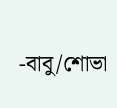-বাবু/শোভা